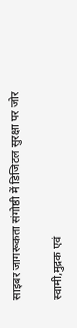साइबर जागरूकता संगोष्ठी में डिजिटल सुरक्षा पर जोर

स्वामी,मुद्रक एवं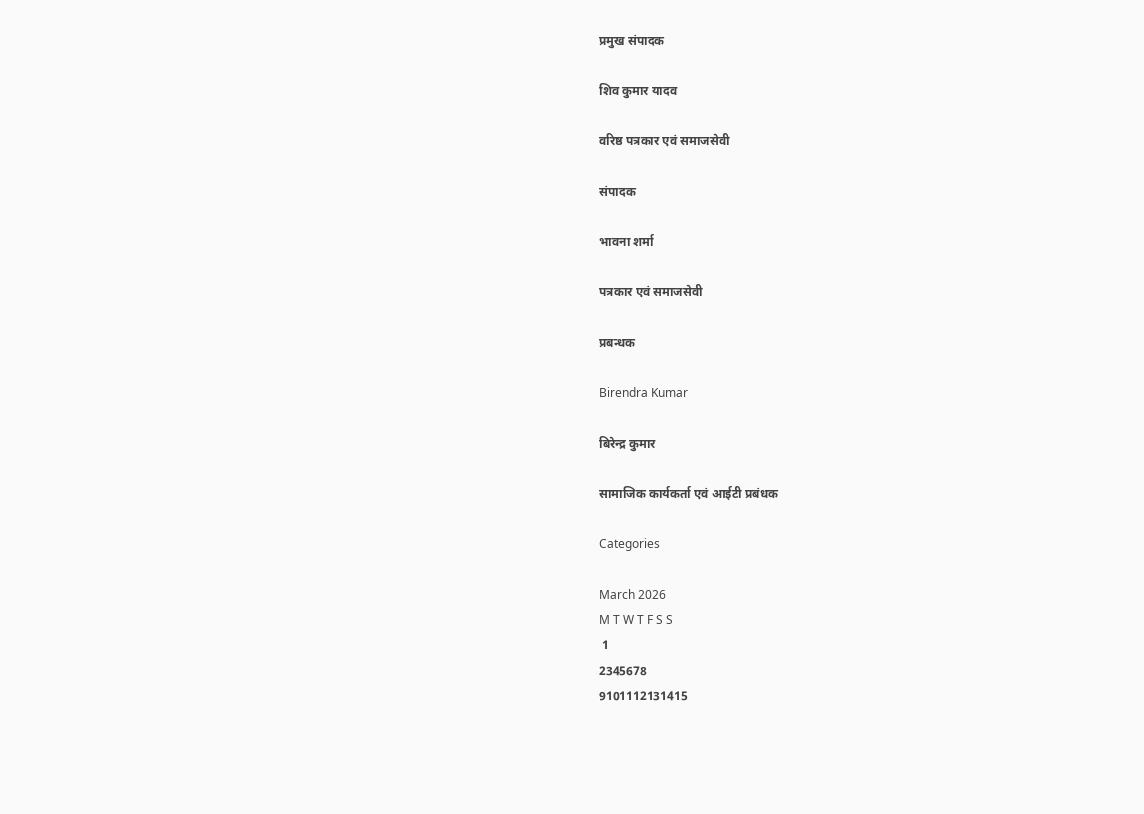प्रमुख संपादक

शिव कुमार यादव

वरिष्ठ पत्रकार एवं समाजसेवी

संपादक

भावना शर्मा

पत्रकार एवं समाजसेवी

प्रबन्धक

Birendra Kumar

बिरेन्द्र कुमार

सामाजिक कार्यकर्ता एवं आईटी प्रबंधक

Categories

March 2026
M T W T F S S
 1
2345678
9101112131415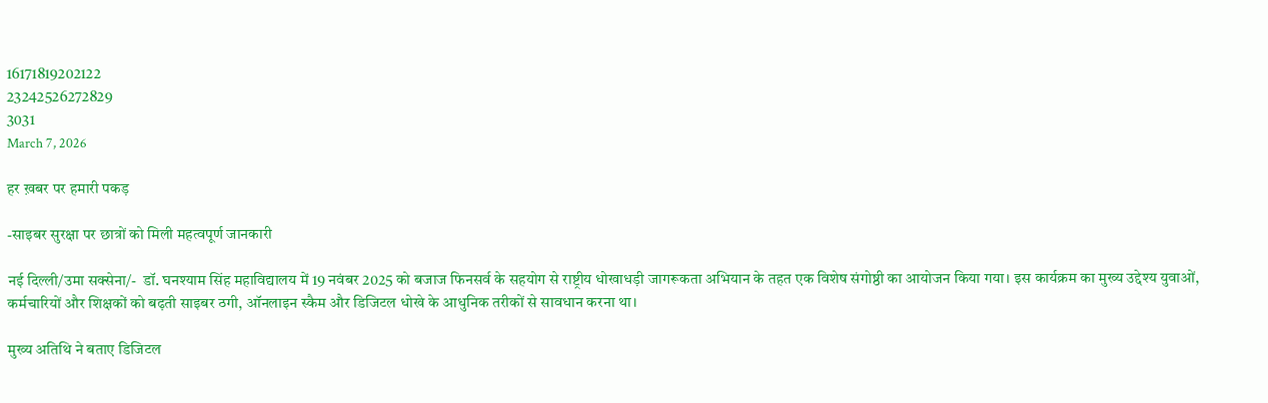16171819202122
23242526272829
3031
March 7, 2026

हर ख़बर पर हमारी पकड़

-साइबर सुरक्षा पर छात्रों को मिली महत्वपूर्ण जानकारी

नई दिल्ली/उमा सक्सेना/-  डॉ. घनश्याम सिंह महाविद्यालय में 19 नवंबर 2025 को बजाज फिनसर्व के सहयोग से राष्ट्रीय धोखाधड़ी जागरूकता अभियान के तहत एक विशेष संगोष्ठी का आयोजन किया गया। इस कार्यक्रम का मुख्य उद्देश्य युवाओं, कर्मचारियों और शिक्षकों को बढ़ती साइबर ठगी, ऑनलाइन स्कैम और डिजिटल धोखे के आधुनिक तरीकों से सावधान करना था।

मुख्य अतिथि ने बताए डिजिटल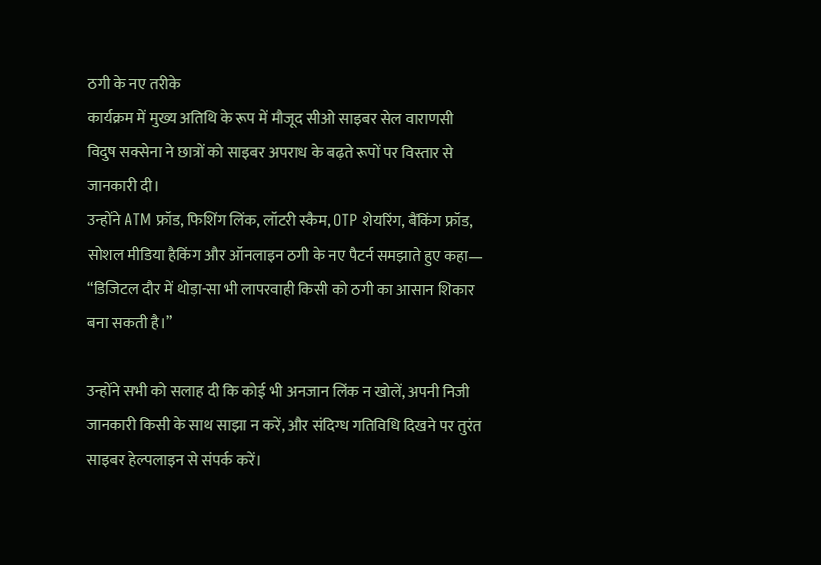ठगी के नए तरीके
कार्यक्रम में मुख्य अतिथि के रूप में मौजूद सीओ साइबर सेल वाराणसी विदुष सक्सेना ने छात्रों को साइबर अपराध के बढ़ते रूपों पर विस्तार से जानकारी दी।
उन्होंने ATM फ्रॉड, फिशिंग लिंक, लॉटरी स्कैम, OTP शेयरिंग, बैंकिंग फ्रॉड, सोशल मीडिया हैकिंग और ऑनलाइन ठगी के नए पैटर्न समझाते हुए कहा—
“डिजिटल दौर में थोड़ा-सा भी लापरवाही किसी को ठगी का आसान शिकार बना सकती है।”

उन्होंने सभी को सलाह दी कि कोई भी अनजान लिंक न खोलें, अपनी निजी जानकारी किसी के साथ साझा न करें, और संदिग्ध गतिविधि दिखने पर तुरंत साइबर हेल्पलाइन से संपर्क करें।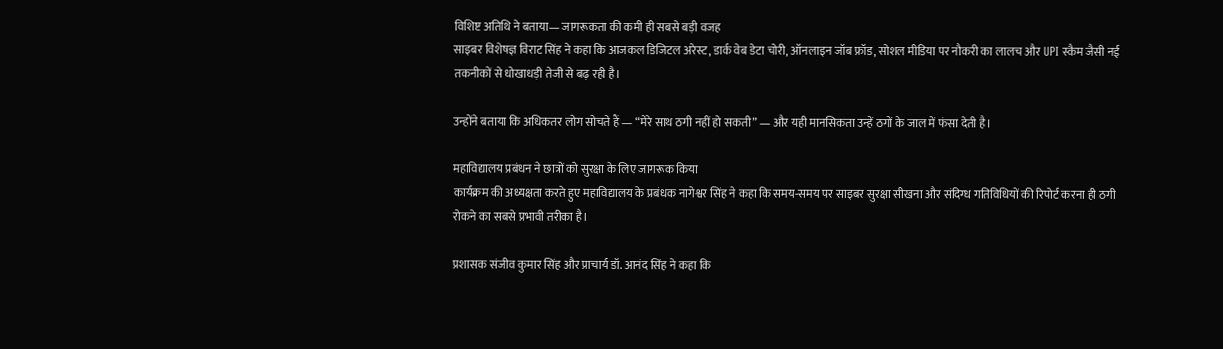विशिष्ट अतिथि ने बताया— जागरूकता की कमी ही सबसे बड़ी वजह
साइबर विशेषज्ञ विराट सिंह ने कहा कि आजकल डिजिटल अरेस्ट, डार्क वेब डेटा चोरी, ऑनलाइन जॉब फ्रॉड, सोशल मीडिया पर नौकरी का लालच और UPI स्कैम जैसी नई तकनीकों से धोखाधड़ी तेजी से बढ़ रही है।

उन्होंने बताया कि अधिकतर लोग सोचते हैं — “मेरे साथ ठगी नहीं हो सकती” — और यही मानसिकता उन्हें ठगों के जाल में फंसा देती है।

महाविद्यालय प्रबंधन ने छात्रों को सुरक्षा के लिए जागरूक किया
कार्यक्रम की अध्यक्षता करते हुए महाविद्यालय के प्रबंधक नागेश्वर सिंह ने कहा कि समय-समय पर साइबर सुरक्षा सीखना और संदिग्ध गतिविधियों की रिपोर्ट करना ही ठगी रोकने का सबसे प्रभावी तरीका है।

प्रशासक संजीव कुमार सिंह और प्राचार्य डॉ. आनंद सिंह ने कहा कि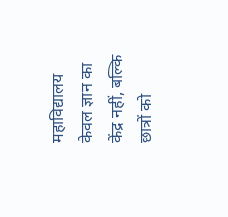महाविद्यालय केवल ज्ञान का केंद्र नहीं, बल्कि छात्रों को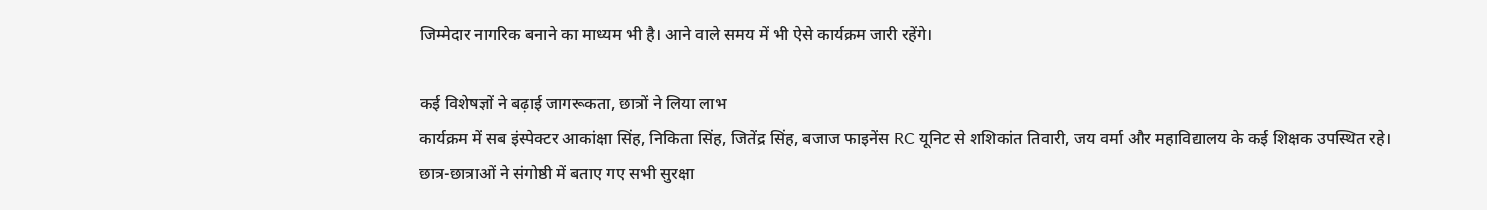जिम्मेदार नागरिक बनाने का माध्यम भी है। आने वाले समय में भी ऐसे कार्यक्रम जारी रहेंगे।

कई विशेषज्ञों ने बढ़ाई जागरूकता, छात्रों ने लिया लाभ
कार्यक्रम में सब इंस्पेक्टर आकांक्षा सिंह, निकिता सिंह, जितेंद्र सिंह, बजाज फाइनेंस RC यूनिट से शशिकांत तिवारी, जय वर्मा और महाविद्यालय के कई शिक्षक उपस्थित रहे।
छात्र-छात्राओं ने संगोष्ठी में बताए गए सभी सुरक्षा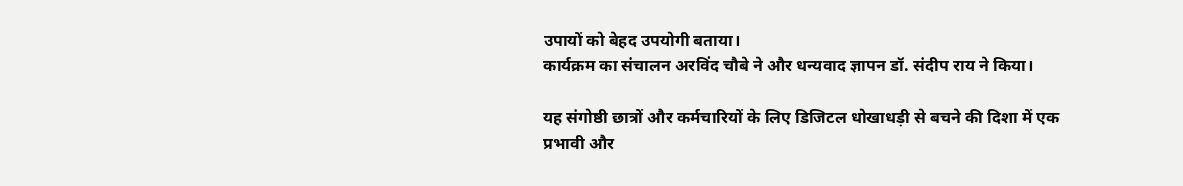उपायों को बेहद उपयोगी बताया।
कार्यक्रम का संचालन अरविंद चौबे ने और धन्यवाद ज्ञापन डॉ. संदीप राय ने किया।

यह संगोष्ठी छात्रों और कर्मचारियों के लिए डिजिटल धोखाधड़ी से बचने की दिशा में एक प्रभावी और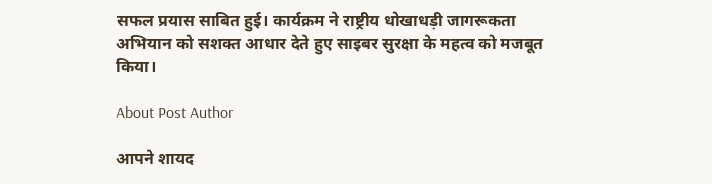सफल प्रयास साबित हुई। कार्यक्रम ने राष्ट्रीय धोखाधड़ी जागरूकता अभियान को सशक्त आधार देते हुए साइबर सुरक्षा के महत्व को मजबूत किया।

About Post Author

आपने शायद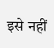इसे नहीं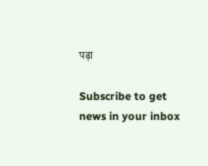पढ़ा

Subscribe to get news in your inbox